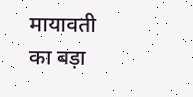मायावती का बड़ा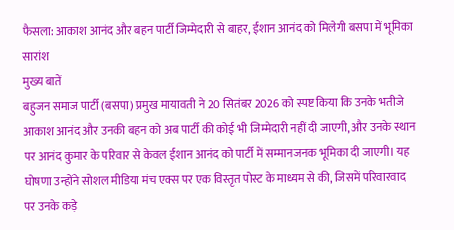फैसला: आकाश आनंद और बहन पार्टी जिम्मेदारी से बाहर, ईशान आनंद को मिलेगी बसपा में भूमिका
सारांश
मुख्य बातें
बहुजन समाज पार्टी (बसपा) प्रमुख मायावती ने 20 सितंबर 2026 को स्पष्ट किया कि उनके भतीजे आकाश आनंद और उनकी बहन को अब पार्टी की कोई भी जिम्मेदारी नहीं दी जाएगी, और उनके स्थान पर आनंद कुमार के परिवार से केवल ईशान आनंद को पार्टी में सम्मानजनक भूमिका दी जाएगी। यह घोषणा उन्होंने सोशल मीडिया मंच एक्स पर एक विस्तृत पोस्ट के माध्यम से की, जिसमें परिवारवाद पर उनके कड़े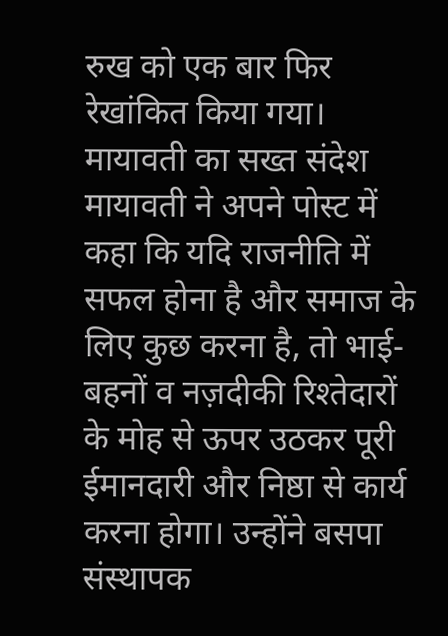रुख को एक बार फिर रेखांकित किया गया।
मायावती का सख्त संदेश
मायावती ने अपने पोस्ट में कहा कि यदि राजनीति में सफल होना है और समाज के लिए कुछ करना है, तो भाई-बहनों व नज़दीकी रिश्तेदारों के मोह से ऊपर उठकर पूरी ईमानदारी और निष्ठा से कार्य करना होगा। उन्होंने बसपा संस्थापक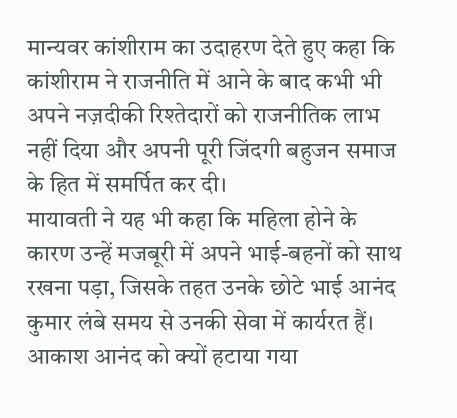मान्यवर कांशीराम का उदाहरण देते हुए कहा कि कांशीराम ने राजनीति में आने के बाद कभी भी अपने नज़दीकी रिश्तेदारों को राजनीतिक लाभ नहीं दिया और अपनी पूरी जिंदगी बहुजन समाज के हित में समर्पित कर दी।
मायावती ने यह भी कहा कि महिला होने के कारण उन्हें मजबूरी में अपने भाई-बहनों को साथ रखना पड़ा, जिसके तहत उनके छोटे भाई आनंद कुमार लंबे समय से उनकी सेवा में कार्यरत हैं।
आकाश आनंद को क्यों हटाया गया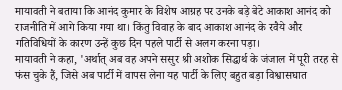मायावती ने बताया कि आनंद कुमार के विशेष आग्रह पर उनके बड़े बेटे आकाश आनंद को राजनीति में आगे किया गया था। किंतु विवाह के बाद आकाश आनंद के रवैये और गतिविधियों के कारण उन्हें कुछ दिन पहले पार्टी से अलग करना पड़ा।
मायावती ने कहा, 'अर्थात् अब वह अपने ससुर श्री अशोक सिद्धार्थ के जंजाल में पूरी तरह से फंस चुके हैं, जिसे अब पार्टी में वापस लेना यह पार्टी के लिए बहुत बड़ा विश्वासघात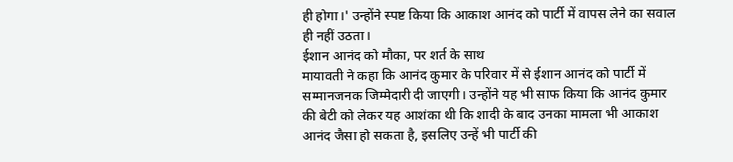ही होगा।' उन्होंने स्पष्ट किया कि आकाश आनंद को पार्टी में वापस लेने का सवाल ही नहीं उठता।
ईशान आनंद को मौका, पर शर्त के साथ
मायावती ने कहा कि आनंद कुमार के परिवार में से ईशान आनंद को पार्टी में सम्मानजनक जिम्मेदारी दी जाएगी। उन्होंने यह भी साफ किया कि आनंद कुमार की बेटी को लेकर यह आशंका थी कि शादी के बाद उनका मामला भी आकाश आनंद जैसा हो सकता है, इसलिए उन्हें भी पार्टी की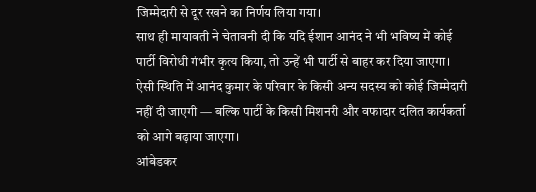जिम्मेदारी से दूर रखने का निर्णय लिया गया।
साथ ही मायावती ने चेतावनी दी कि यदि ईशान आनंद ने भी भविष्य में कोई पार्टी विरोधी गंभीर कृत्य किया, तो उन्हें भी पार्टी से बाहर कर दिया जाएगा। ऐसी स्थिति में आनंद कुमार के परिवार के किसी अन्य सदस्य को कोई जिम्मेदारी नहीं दी जाएगी — बल्कि पार्टी के किसी मिशनरी और वफादार दलित कार्यकर्ता को आगे बढ़ाया जाएगा।
आंबेडकर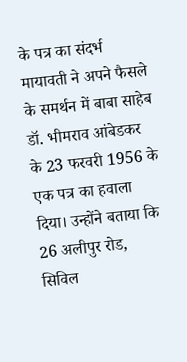के पत्र का संदर्भ
मायावती ने अपने फैसले के समर्थन में बाबा साहेब डॉ. भीमराव आंबेडकर के 23 फरवरी 1956 के एक पत्र का हवाला दिया। उन्होंने बताया कि 26 अलीपुर रोड, सिविल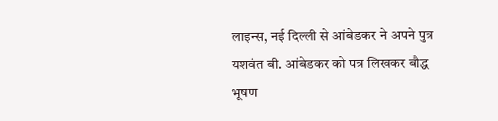लाइन्स, नई दिल्ली से आंबेडकर ने अपने पुत्र यशवंत बी. आंबेडकर को पत्र लिखकर बौद्ध भूषण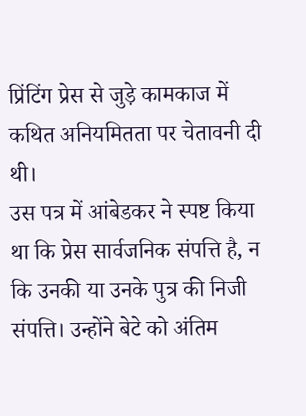प्रिंटिंग प्रेस से जुड़े कामकाज में कथित अनियमितता पर चेतावनी दी थी।
उस पत्र में आंबेडकर ने स्पष्ट किया था कि प्रेस सार्वजनिक संपत्ति है, न कि उनकी या उनके पुत्र की निजी संपत्ति। उन्होंने बेटे को अंतिम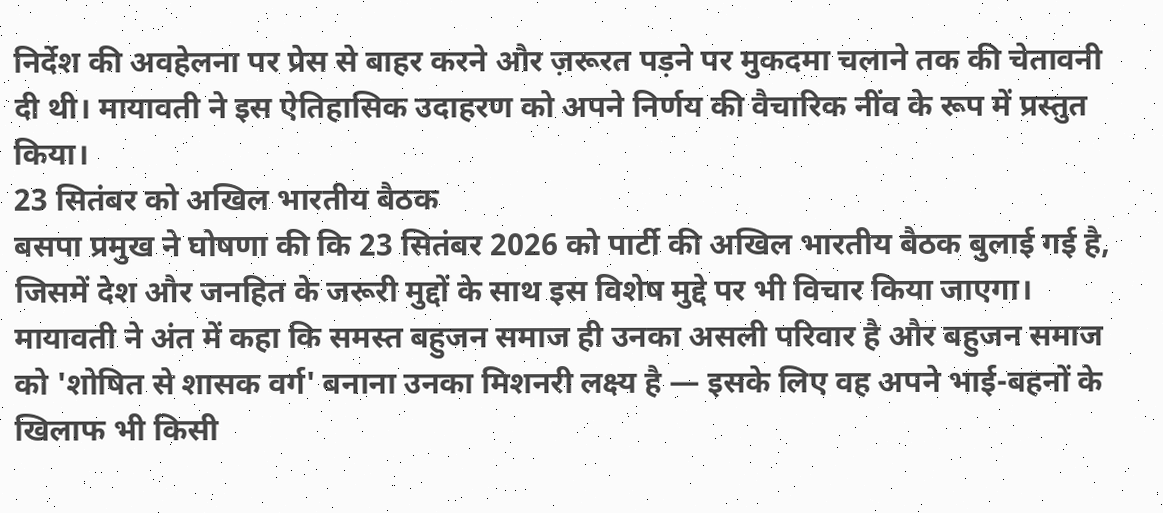निर्देश की अवहेलना पर प्रेस से बाहर करने और ज़रूरत पड़ने पर मुकदमा चलाने तक की चेतावनी दी थी। मायावती ने इस ऐतिहासिक उदाहरण को अपने निर्णय की वैचारिक नींव के रूप में प्रस्तुत किया।
23 सितंबर को अखिल भारतीय बैठक
बसपा प्रमुख ने घोषणा की कि 23 सितंबर 2026 को पार्टी की अखिल भारतीय बैठक बुलाई गई है, जिसमें देश और जनहित के जरूरी मुद्दों के साथ इस विशेष मुद्दे पर भी विचार किया जाएगा। मायावती ने अंत में कहा कि समस्त बहुजन समाज ही उनका असली परिवार है और बहुजन समाज को 'शोषित से शासक वर्ग' बनाना उनका मिशनरी लक्ष्य है — इसके लिए वह अपने भाई-बहनों के खिलाफ भी किसी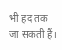भी हद तक जा सकती हैं।